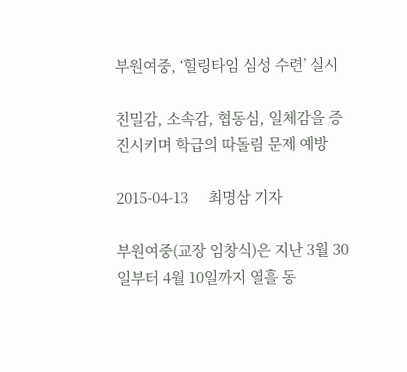부원여중, ‘힐링타임 심성 수련’ 실시

친밀감, 소속감, 협동심, 일체감을 증진시키며 학급의 따돌림 문제 예방

2015-04-13     최명삼 기자

부원여중(교장 임창식)은 지난 3월 30일부터 4월 10일까지 열흘 동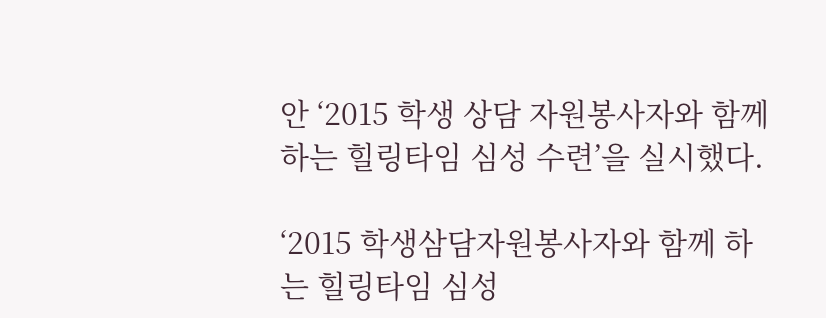안 ‘2015 학생 상담 자원봉사자와 함께 하는 힐링타임 심성 수련’을 실시했다.

‘2015 학생삼담자원봉사자와 함께 하는 힐링타임 심성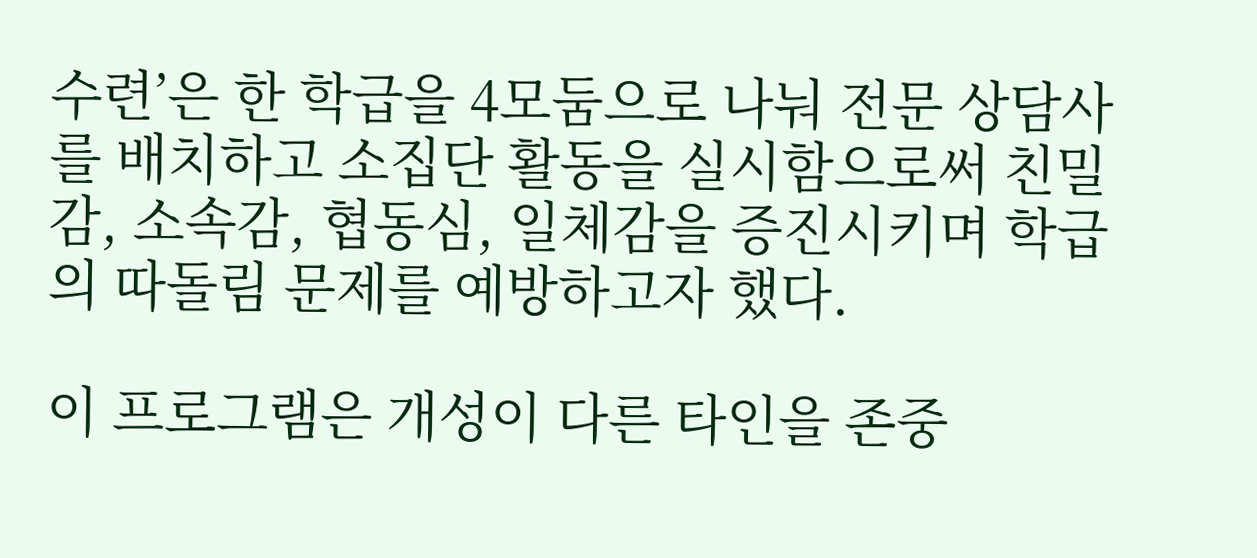수련’은 한 학급을 4모둠으로 나눠 전문 상담사를 배치하고 소집단 활동을 실시함으로써 친밀감, 소속감, 협동심, 일체감을 증진시키며 학급의 따돌림 문제를 예방하고자 했다.

이 프로그램은 개성이 다른 타인을 존중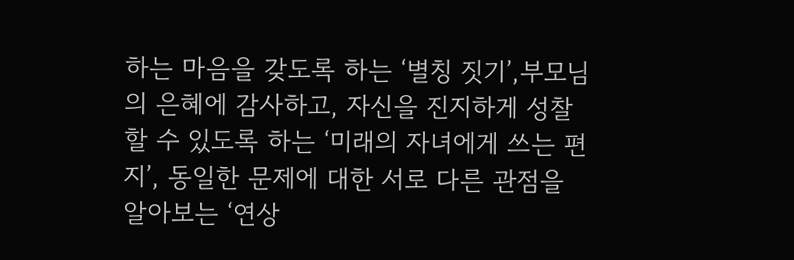하는 마음을 갖도록 하는 ‘별칭 짓기’,부모님의 은혜에 감사하고, 자신을 진지하게 성찰할 수 있도록 하는 ‘미래의 자녀에게 쓰는 편지’, 동일한 문제에 대한 서로 다른 관점을 알아보는 ‘연상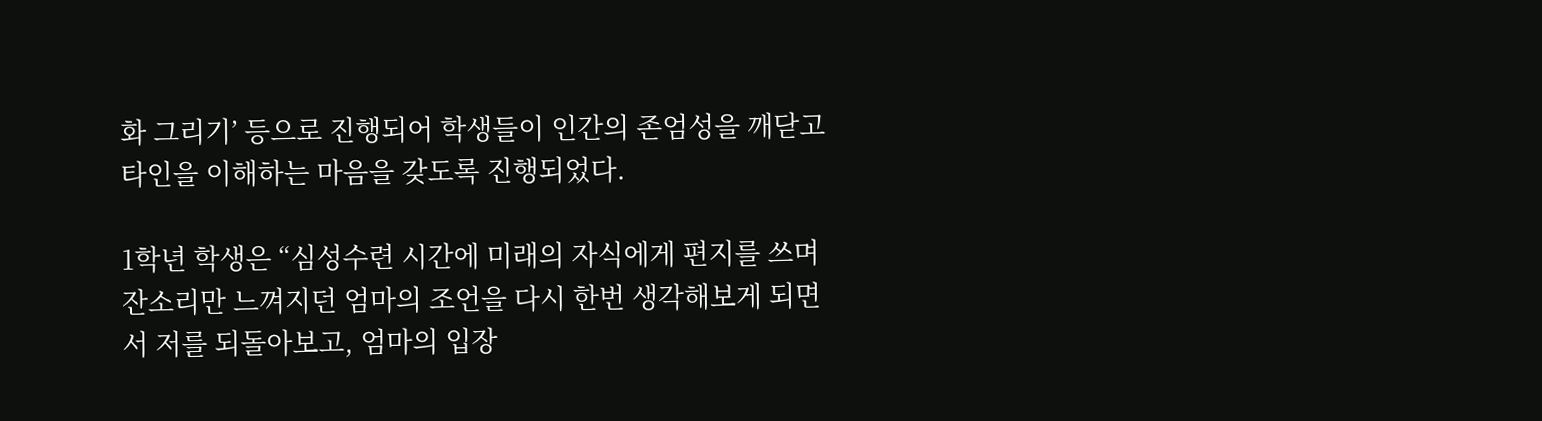화 그리기’ 등으로 진행되어 학생들이 인간의 존엄성을 깨닫고 타인을 이해하는 마음을 갖도록 진행되었다.

1학년 학생은 “심성수련 시간에 미래의 자식에게 편지를 쓰며 잔소리만 느껴지던 엄마의 조언을 다시 한번 생각해보게 되면서 저를 되돌아보고, 엄마의 입장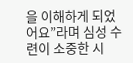을 이해하게 되었어요”라며 심성 수련이 소중한 시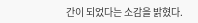간이 되었다는 소감을 밝혔다.